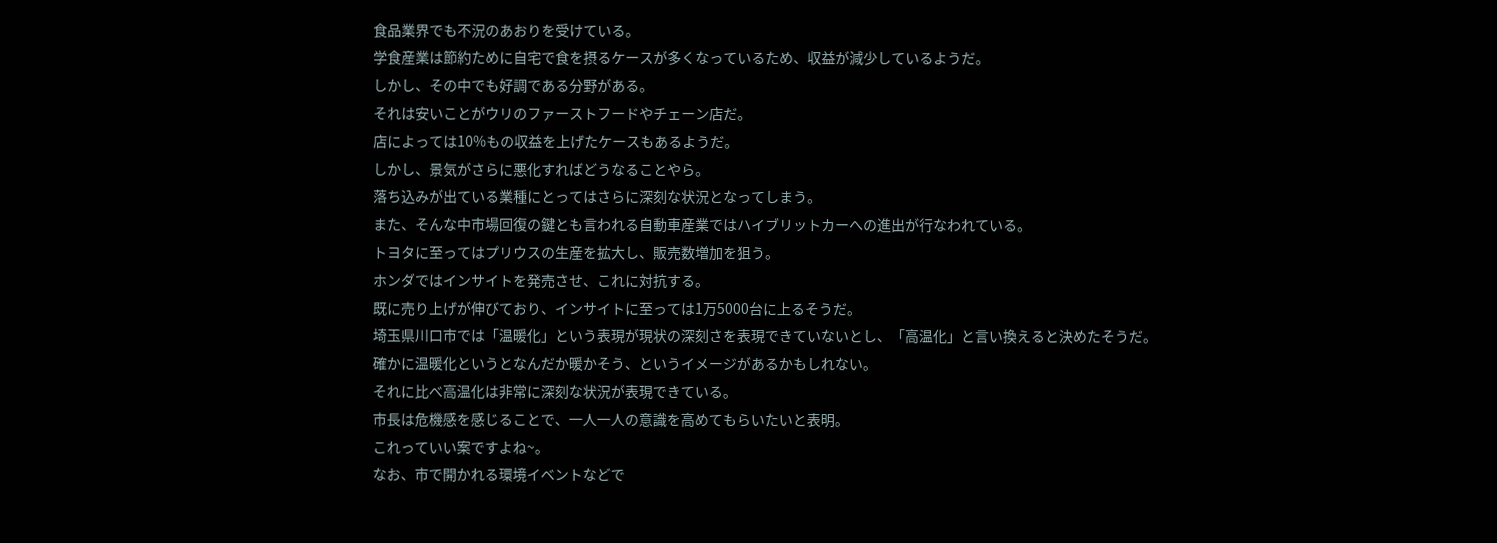食品業界でも不況のあおりを受けている。
学食産業は節約ために自宅で食を摂るケースが多くなっているため、収益が減少しているようだ。
しかし、その中でも好調である分野がある。
それは安いことがウリのファーストフードやチェーン店だ。
店によっては10%もの収益を上げたケースもあるようだ。
しかし、景気がさらに悪化すればどうなることやら。
落ち込みが出ている業種にとってはさらに深刻な状況となってしまう。
また、そんな中市場回復の鍵とも言われる自動車産業ではハイブリットカーへの進出が行なわれている。
トヨタに至ってはプリウスの生産を拡大し、販売数増加を狙う。
ホンダではインサイトを発売させ、これに対抗する。
既に売り上げが伸びており、インサイトに至っては1万5000台に上るそうだ。
埼玉県川口市では「温暖化」という表現が現状の深刻さを表現できていないとし、「高温化」と言い換えると決めたそうだ。
確かに温暖化というとなんだか暖かそう、というイメージがあるかもしれない。
それに比べ高温化は非常に深刻な状況が表現できている。
市長は危機感を感じることで、一人一人の意識を高めてもらいたいと表明。
これっていい案ですよね~。
なお、市で開かれる環境イベントなどで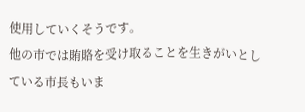使用していくそうです。
他の市では賄賂を受け取ることを生きがいとしている市長もいま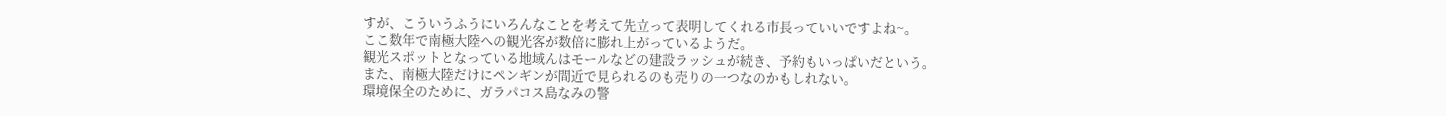すが、こういうふうにいろんなことを考えて先立って表明してくれる市長っていいですよね~。
ここ数年で南極大陸への観光客が数倍に膨れ上がっているようだ。
観光スポットとなっている地域んはモールなどの建設ラッシュが続き、予約もいっぱいだという。
また、南極大陸だけにペンギンが間近で見られるのも売りの一つなのかもしれない。
環境保全のために、ガラパコス島なみの警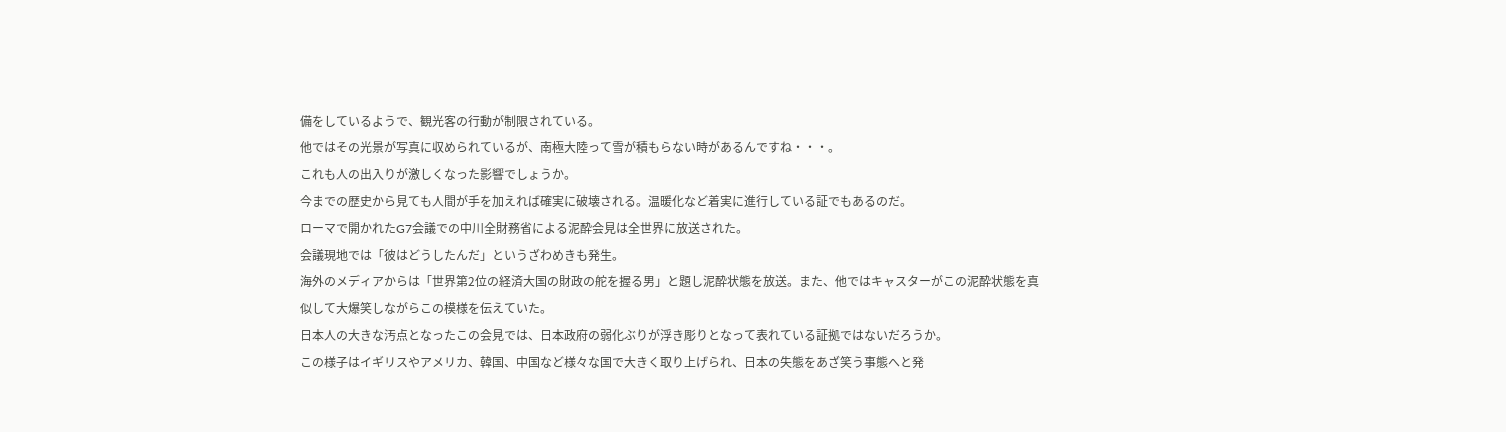備をしているようで、観光客の行動が制限されている。
他ではその光景が写真に収められているが、南極大陸って雪が積もらない時があるんですね・・・。
これも人の出入りが激しくなった影響でしょうか。
今までの歴史から見ても人間が手を加えれば確実に破壊される。温暖化など着実に進行している証でもあるのだ。
ローマで開かれたG7会議での中川全財務省による泥酔会見は全世界に放送された。
会議現地では「彼はどうしたんだ」というざわめきも発生。
海外のメディアからは「世界第2位の経済大国の財政の舵を握る男」と題し泥酔状態を放送。また、他ではキャスターがこの泥酔状態を真似して大爆笑しながらこの模様を伝えていた。
日本人の大きな汚点となったこの会見では、日本政府の弱化ぶりが浮き彫りとなって表れている証拠ではないだろうか。
この様子はイギリスやアメリカ、韓国、中国など様々な国で大きく取り上げられ、日本の失態をあざ笑う事態へと発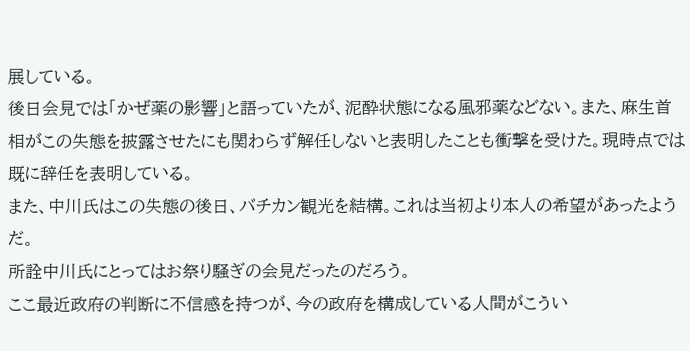展している。
後日会見では「かぜ薬の影響」と語っていたが、泥酔状態になる風邪薬などない。また、麻生首相がこの失態を披露させたにも関わらず解任しないと表明したことも衝撃を受けた。現時点では既に辞任を表明している。
また、中川氏はこの失態の後日、バチカン観光を結構。これは当初より本人の希望があったようだ。
所詮中川氏にとってはお祭り騒ぎの会見だったのだろう。
ここ最近政府の判断に不信感を持つが、今の政府を構成している人間がこうい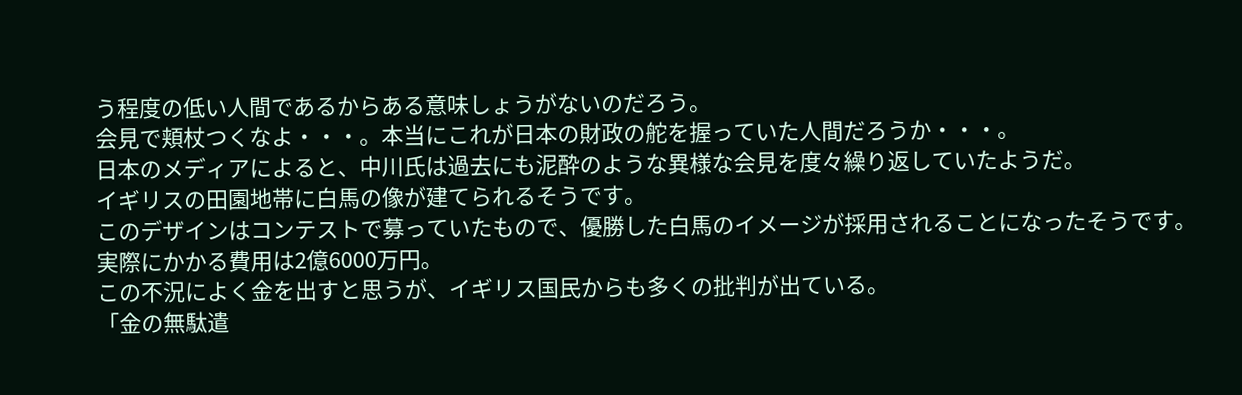う程度の低い人間であるからある意味しょうがないのだろう。
会見で頬杖つくなよ・・・。本当にこれが日本の財政の舵を握っていた人間だろうか・・・。
日本のメディアによると、中川氏は過去にも泥酔のような異様な会見を度々繰り返していたようだ。
イギリスの田園地帯に白馬の像が建てられるそうです。
このデザインはコンテストで募っていたもので、優勝した白馬のイメージが採用されることになったそうです。
実際にかかる費用は2億6000万円。
この不況によく金を出すと思うが、イギリス国民からも多くの批判が出ている。
「金の無駄遣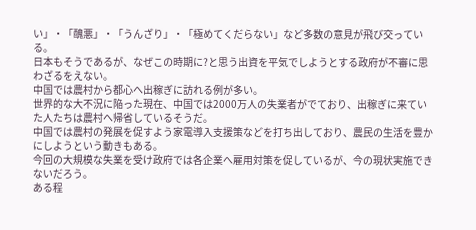い」・「醜悪」・「うんざり」・「極めてくだらない」など多数の意見が飛び交っている。
日本もそうであるが、なぜこの時期に?と思う出資を平気でしようとする政府が不審に思わざるをえない。
中国では農村から都心へ出稼ぎに訪れる例が多い。
世界的な大不況に陥った現在、中国では2000万人の失業者がでており、出稼ぎに来ていた人たちは農村へ帰省しているそうだ。
中国では農村の発展を促すよう家電導入支援策などを打ち出しており、農民の生活を豊かにしようという動きもある。
今回の大規模な失業を受け政府では各企業へ雇用対策を促しているが、今の現状実施できないだろう。
ある程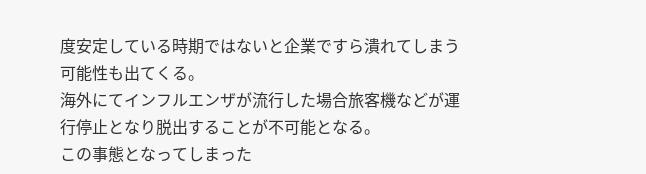度安定している時期ではないと企業ですら潰れてしまう可能性も出てくる。
海外にてインフルエンザが流行した場合旅客機などが運行停止となり脱出することが不可能となる。
この事態となってしまった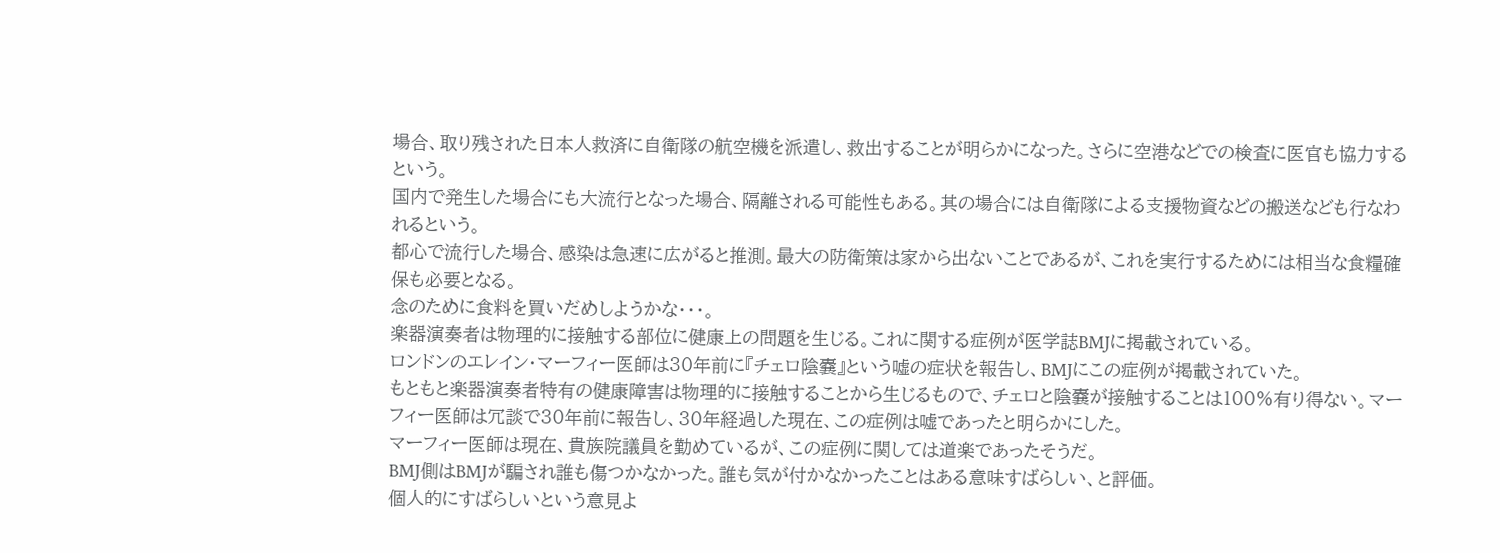場合、取り残された日本人救済に自衛隊の航空機を派遣し、救出することが明らかになった。さらに空港などでの検査に医官も協力するという。
国内で発生した場合にも大流行となった場合、隔離される可能性もある。其の場合には自衛隊による支援物資などの搬送なども行なわれるという。
都心で流行した場合、感染は急速に広がると推測。最大の防衛策は家から出ないことであるが、これを実行するためには相当な食糧確保も必要となる。
念のために食料を買いだめしようかな・・・。
楽器演奏者は物理的に接触する部位に健康上の問題を生じる。これに関する症例が医学誌BMJに掲載されている。
ロンドンのエレイン・マーフィー医師は30年前に『チェロ陰嚢』という嘘の症状を報告し、BMJにこの症例が掲載されていた。
もともと楽器演奏者特有の健康障害は物理的に接触することから生じるもので、チェロと陰嚢が接触することは100%有り得ない。マーフィー医師は冗談で30年前に報告し、30年経過した現在、この症例は嘘であったと明らかにした。
マーフィー医師は現在、貴族院議員を勤めているが、この症例に関しては道楽であったそうだ。
BMJ側はBMJが騙され誰も傷つかなかった。誰も気が付かなかったことはある意味すばらしい、と評価。
個人的にすばらしいという意見よ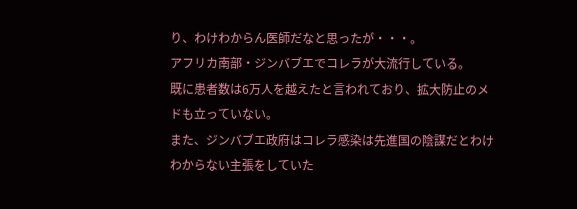り、わけわからん医師だなと思ったが・・・。
アフリカ南部・ジンバブエでコレラが大流行している。
既に患者数は6万人を越えたと言われており、拡大防止のメドも立っていない。
また、ジンバブエ政府はコレラ感染は先進国の陰謀だとわけわからない主張をしていた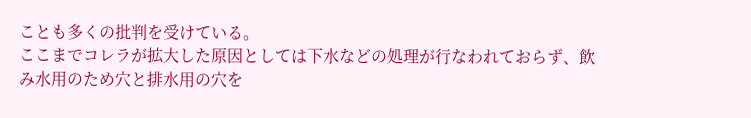ことも多くの批判を受けている。
ここまでコレラが拡大した原因としては下水などの処理が行なわれておらず、飲み水用のため穴と排水用の穴を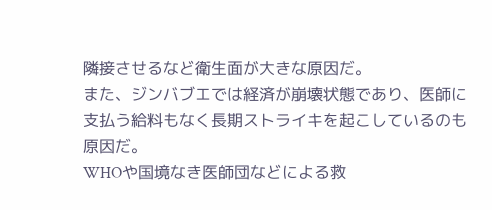隣接させるなど衛生面が大きな原因だ。
また、ジンバブエでは経済が崩壊状態であり、医師に支払う給料もなく長期ストライキを起こしているのも原因だ。
WHOや国境なき医師団などによる救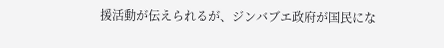援活動が伝えられるが、ジンバブエ政府が国民にな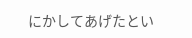にかしてあげたとい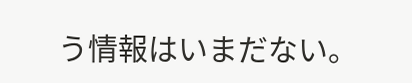う情報はいまだない。